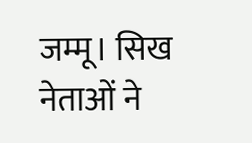जम्मू। सिख नेताओं ने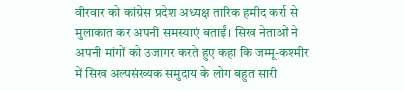वीरवार को कांग्रेस प्रदेश अध्यक्ष तारिक हमीद कर्रा से मुलाकात कर अपनी समस्याएं बताईं। सिख नेताओं ने अपनी मांगों को उजागर करते हुए कहा कि जम्मू-कश्मीर में सिख अल्पसंख्यक समुदाय के लोग बहुत सारी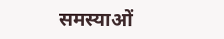समस्याओं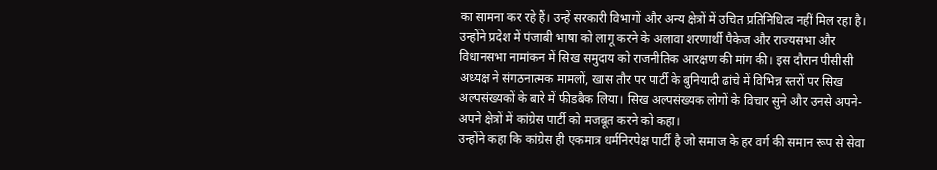का सामना कर रहे हैं। उन्हें सरकारी विभागों और अन्य क्षेत्रों में उचित प्रतिनिधित्व नहीं मिल रहा है।
उन्होंने प्रदेश में पंजाबी भाषा को लागू करने के अलावा शरणार्थी पैकेज और राज्यसभा और विधानसभा नामांकन में सिख समुदाय को राजनीतिक आरक्षण की मांग की। इस दौरान पीसीसी अध्यक्ष ने संगठनात्मक मामलों, खास तौर पर पार्टी के बुनियादी ढांचे में विभिन्न स्तरों पर सिख अल्पसंख्यकों के बारे में फीडबैक लिया। सिख अल्पसंख्यक लोगों के विचार सुने और उनसे अपने-अपने क्षेत्रों में कांग्रेस पार्टी को मजबूत करने को कहा।
उन्होंने कहा कि कांग्रेस ही एकमात्र धर्मनिरपेक्ष पार्टी है जो समाज के हर वर्ग की समान रूप से सेवा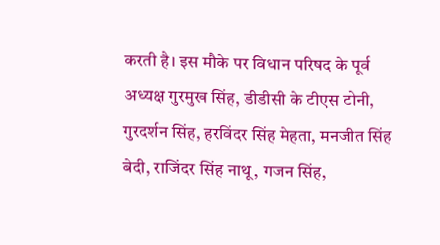करती है। इस मौके पर विधान परिषद के पूर्व अध्यक्ष गुरमुख सिंह, डीडीसी के टीएस टोनी, गुरदर्शन सिंह, हरविंदर सिंह मेहता, मनजीत सिंह बेदी, राजिंदर सिंह नाथू, गजन सिंह,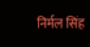निर्मल सिंह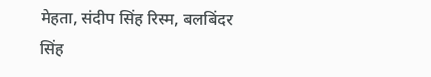मेहता, संदीप सिंह रिस्म, बलबिंदर सिंह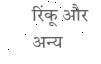रिंकू और अन्य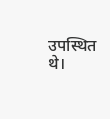उपस्थित थे।